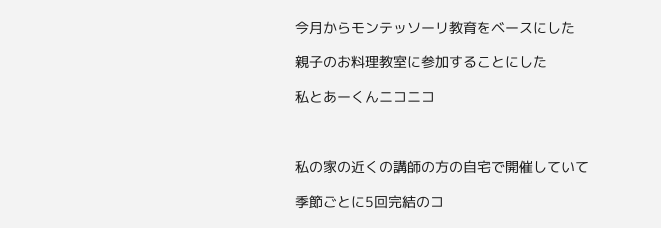今月からモンテッソーリ教育をベースにした

親子のお料理教室に参加することにした

私とあーくんニコニコ



私の家の近くの講師の方の自宅で開催していて

季節ごとに5回完結のコ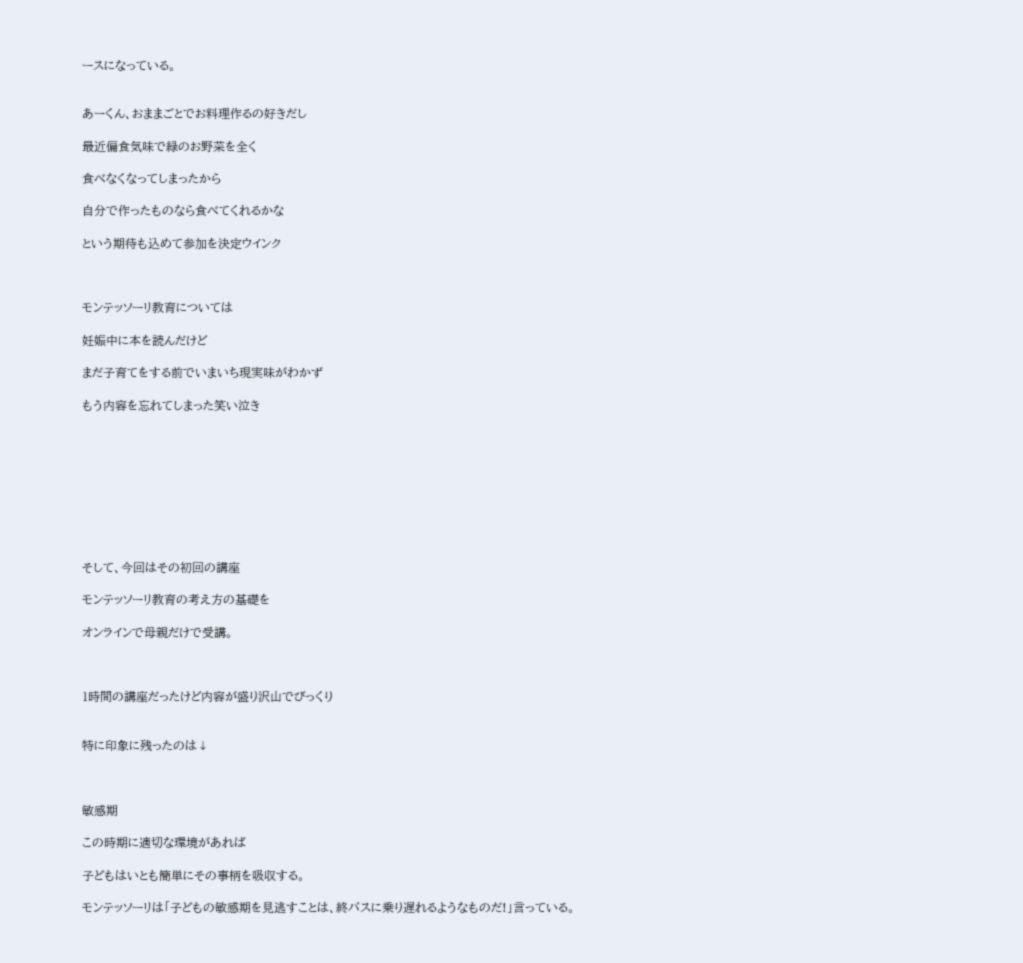ースになっている。


あーくん、おままごとでお料理作るの好きだし

最近偏食気味で緑のお野菜を全く

食べなくなってしまったから

自分で作ったものなら食べてくれるかな

という期待も込めて参加を決定ウインク



モンテッソーリ教育については

妊娠中に本を読んだけど

まだ子育てをする前でいまいち現実味がわかず

もう内容を忘れてしまった笑い泣き









そして、今回はその初回の講座

モンテッソーリ教育の考え方の基礎を

オンラインで母親だけで受講。



1時間の講座だったけど内容が盛り沢山でびっくり


特に印象に残ったのは↓



敏感期

この時期に適切な環境があれば

子どもはいとも簡単にその事柄を吸収する。

モンテッソーリは「子どもの敏感期を見逃すことは、終バスに乗り遅れるようなものだ!」言っている。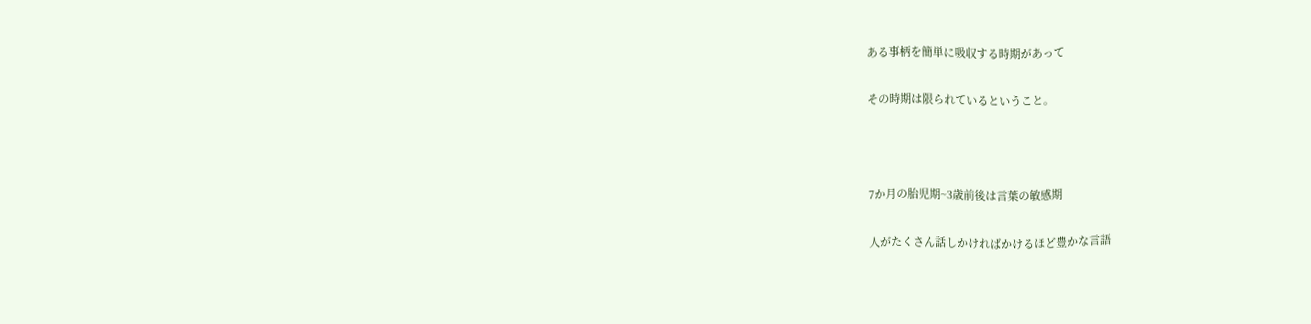ある事柄を簡単に吸収する時期があって

その時期は限られているということ。



7か月の胎児期~3歳前後は言葉の敏感期

人がたくさん話しかければかけるほど豊かな言語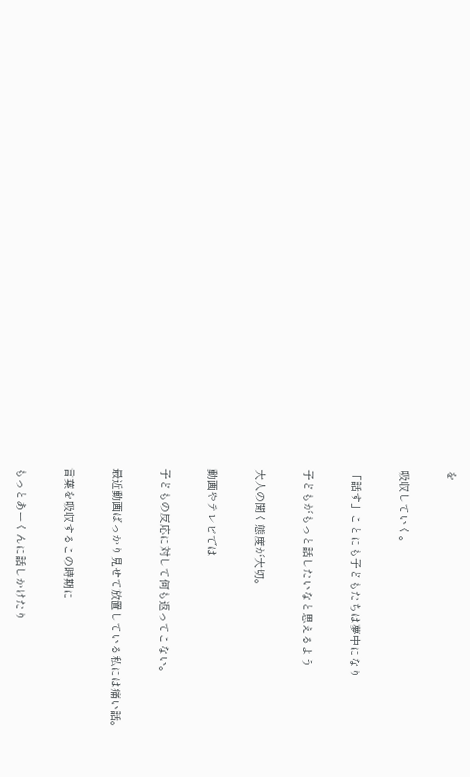を

吸収していく。

「話す」ことにも子どもたちは夢中になり

子どもがもっと話したいなと思えるよう

大人の聞く態度が大切。

動画やテレビでは

子どもの反応に対して何も返ってこない。

最近動画ばっかり見せて放置している私には痛い話。

言葉を吸収するこの時期に

もっとあーくんに話しかけたり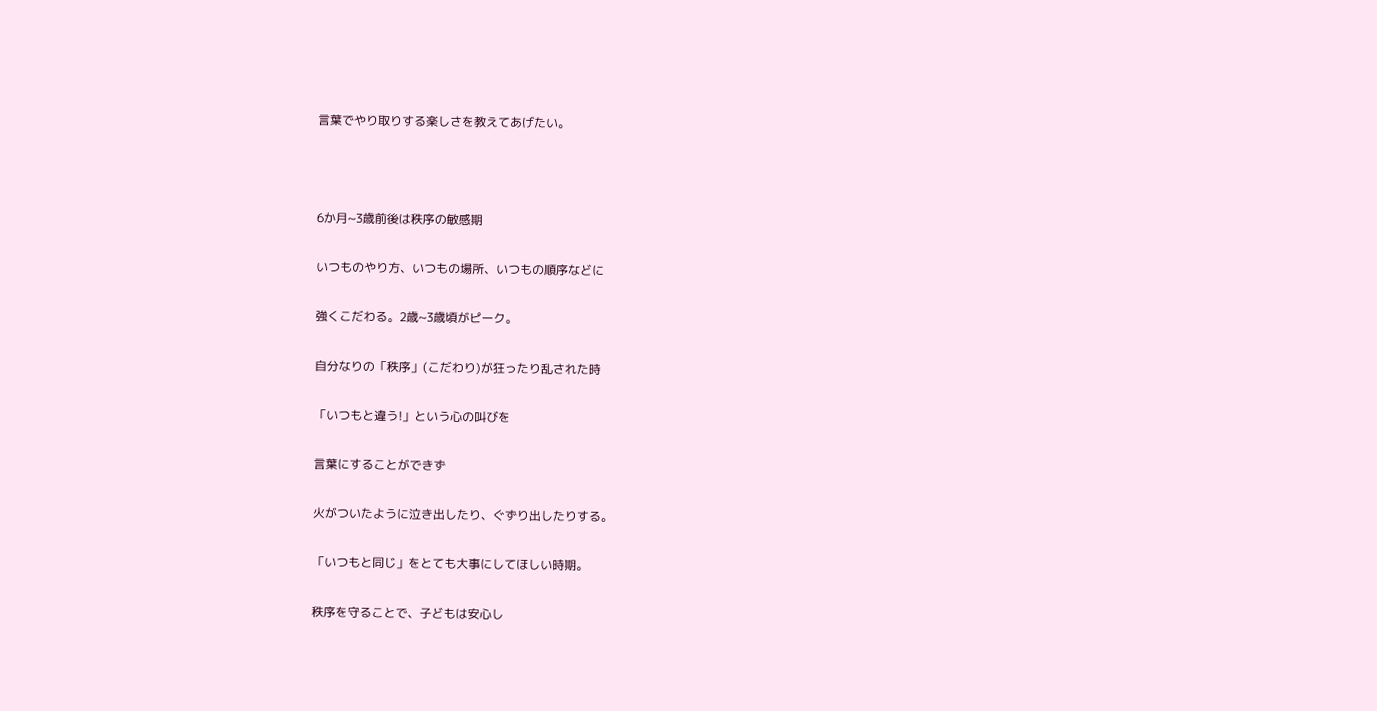言葉でやり取りする楽しさを教えてあげたい。



6か月~3歳前後は秩序の敏感期

いつものやり方、いつもの場所、いつもの順序などに

強くこだわる。2歳~3歳頃がピーク。

自分なりの「秩序」(こだわり)が狂ったり乱された時

「いつもと違う!」という心の叫びを

言葉にすることができず

火がついたように泣き出したり、ぐずり出したりする。

「いつもと同じ」をとても大事にしてほしい時期。

秩序を守ることで、子どもは安心し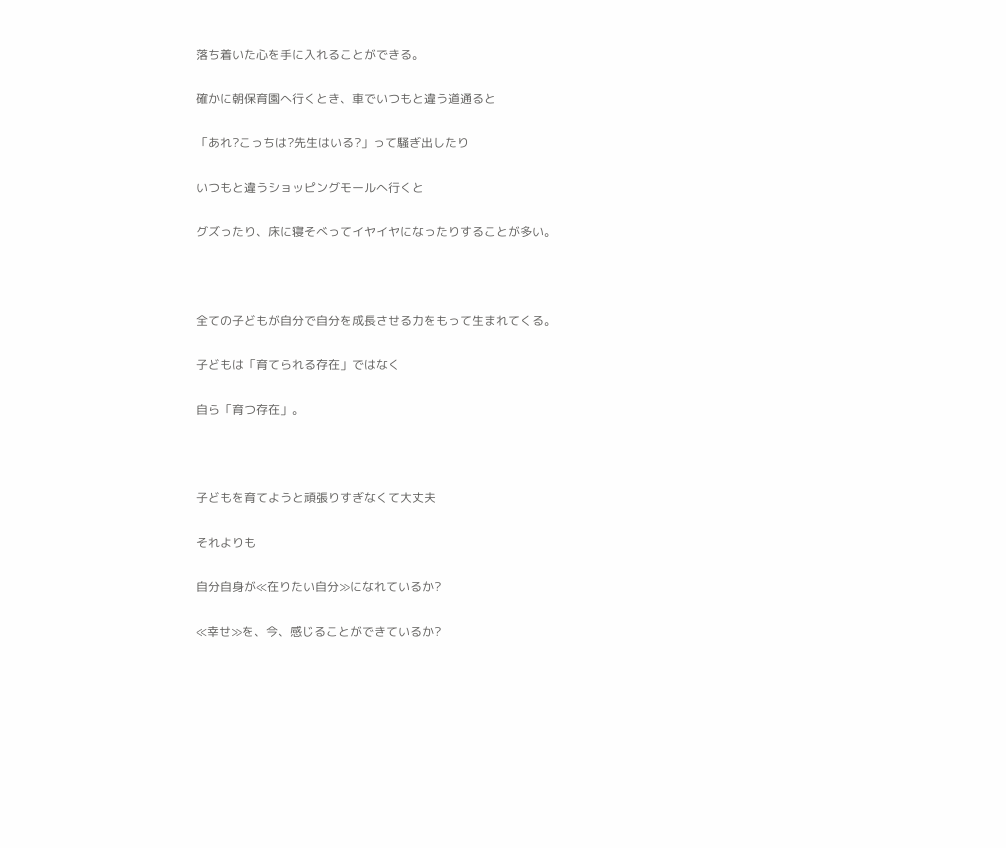落ち着いた心を手に入れることができる。

確かに朝保育園へ行くとき、車でいつもと違う道通ると

「あれ?こっちは?先生はいる?」って騒ぎ出したり

いつもと違うショッピングモールへ行くと

グズったり、床に寝そべってイヤイヤになったりすることが多い。



全ての子どもが自分で自分を成長させる力をもって生まれてくる。

子どもは「育てられる存在」ではなく

自ら「育つ存在」。



子どもを育てようと頑張りすぎなくて大丈夫

それよりも

自分自身が≪在りたい自分≫になれているか?

≪幸せ≫を、今、感じることができているか?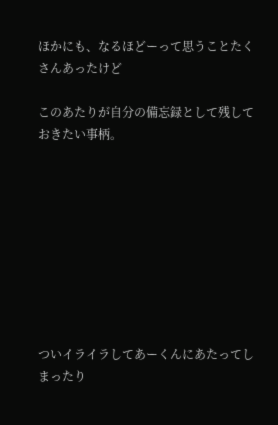ほかにも、なるほどーって思うことたくさんあったけど

このあたりが自分の備忘録として残しておきたい事柄。









ついイライラしてあーくんにあたってしまったり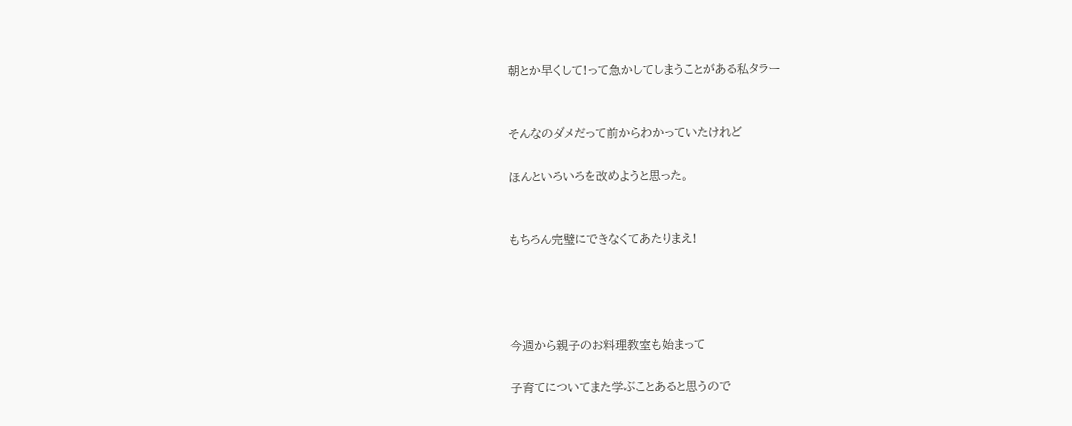朝とか早くして!って急かしてしまうことがある私タラー


そんなのダメだって前からわかっていたけれど

ほんといろいろを改めようと思った。


もちろん完璧にできなくてあたりまえ!




今週から親子のお料理教室も始まって

子育てについてまた学ぶことあると思うので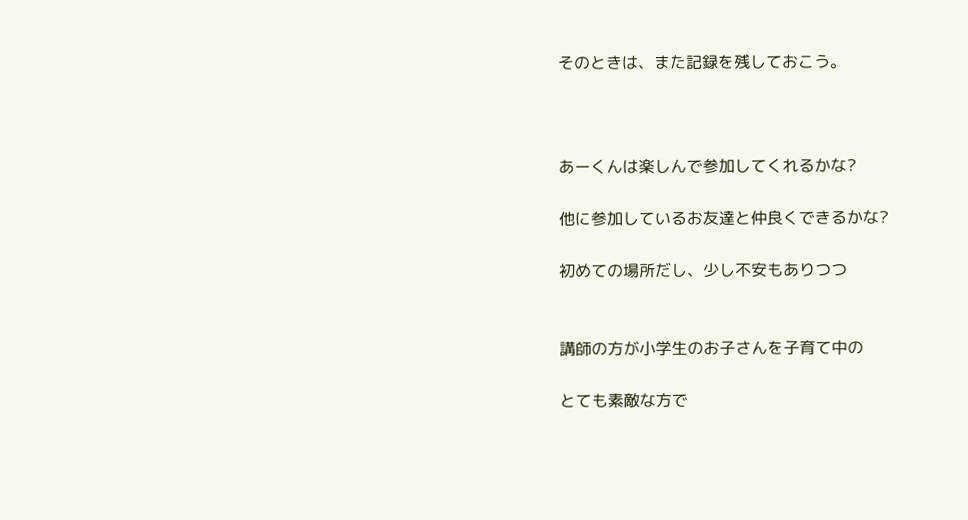そのときは、また記録を残しておこう。



あーくんは楽しんで参加してくれるかな?

他に参加しているお友達と仲良くできるかな?

初めての場所だし、少し不安もありつつ


講師の方が小学生のお子さんを子育て中の

とても素敵な方で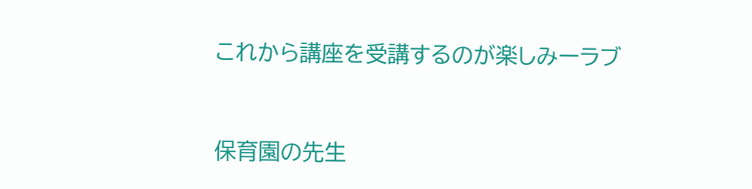これから講座を受講するのが楽しみーラブ


保育園の先生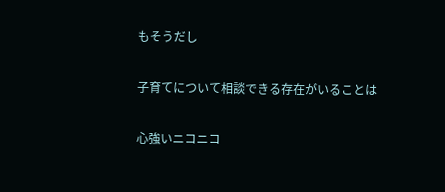もそうだし

子育てについて相談できる存在がいることは

心強いニコニコ